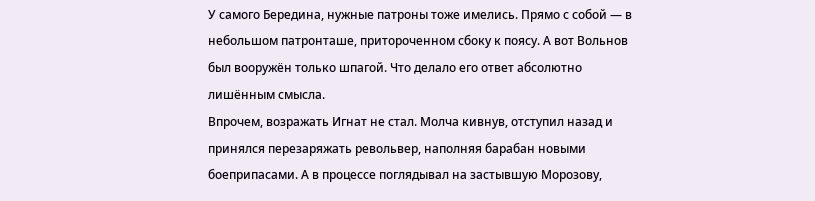У самого Бередина, нужные патроны тоже имелись. Прямо с собой — в небольшом патронташе, притороченном сбоку к поясу. А вот Вольнов был вооружён только шпагой. Что делало его ответ абсолютно лишённым смысла.
Впрочем, возражать Игнат не стал. Молча кивнув, отступил назад и принялся перезаряжать револьвер, наполняя барабан новыми боеприпасами. А в процессе поглядывал на застывшую Морозову,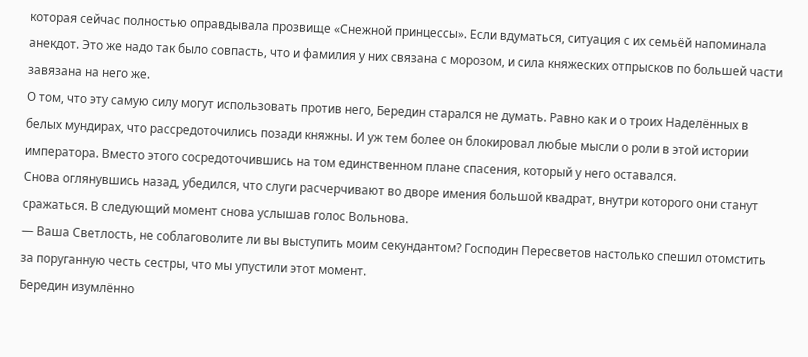которая сейчас полностью оправдывала прозвище «Снежной принцессы». Если вдуматься, ситуация с их семьёй напоминала анекдот. Это же надо так было совпасть, что и фамилия у них связана с морозом, и сила княжеских отпрысков по большей части завязана на него же.
О том, что эту самую силу могут использовать против него, Бередин старался не думать. Равно как и о троих Наделённых в белых мундирах, что рассредоточились позади княжны. И уж тем более он блокировал любые мысли о роли в этой истории императора. Вместо этого сосредоточившись на том единственном плане спасения, который у него оставался.
Снова оглянувшись назад, убедился, что слуги расчерчивают во дворе имения большой квадрат, внутри которого они станут сражаться. В следующий момент снова услышав голос Вольнова.
— Ваша Светлость, не соблаговолите ли вы выступить моим секундантом? Господин Пересветов настолько спешил отомстить за поруганную честь сестры, что мы упустили этот момент.
Бередин изумлённо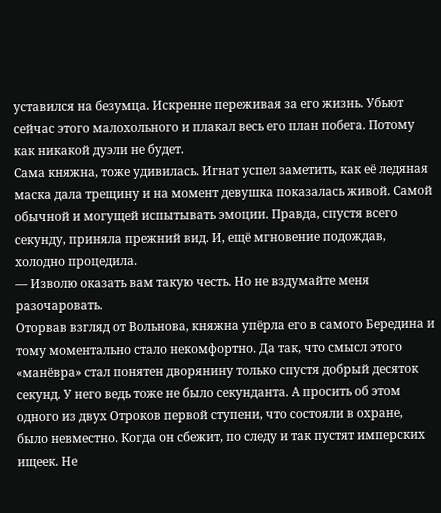уставился на безумца. Искренне переживая за его жизнь. Убьют сейчас этого малохольного и плакал весь его план побега. Потому как никакой дуэли не будет.
Сама княжна, тоже удивилась. Игнат успел заметить, как её ледяная маска дала трещину и на момент девушка показалась живой. Самой обычной и могущей испытывать эмоции. Правда, спустя всего секунду, приняла прежний вид. И, ещё мгновение подождав, холодно процедила.
— Изволю оказать вам такую честь. Но не вздумайте меня разочаровать.
Оторвав взгляд от Вольнова, княжна упёрла его в самого Бередина и тому моментально стало некомфортно. Да так, что смысл этого «манёвра» стал понятен дворянину только спустя добрый десяток секунд. У него ведь тоже не было секунданта. А просить об этом одного из двух Отроков первой ступени, что состояли в охране, было невместно. Когда он сбежит, по следу и так пустят имперских ищеек. Не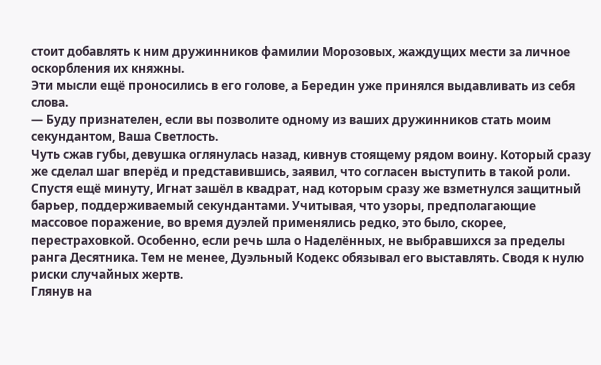стоит добавлять к ним дружинников фамилии Морозовых, жаждущих мести за личное оскорбления их княжны.
Эти мысли ещё проносились в его голове, а Бередин уже принялся выдавливать из себя слова.
— Буду признателен, если вы позволите одному из ваших дружинников стать моим секундантом, Ваша Светлость.
Чуть сжав губы, девушка оглянулась назад, кивнув стоящему рядом воину. Который сразу же сделал шаг вперёд и представившись, заявил, что согласен выступить в такой роли.
Спустя ещё минуту, Игнат зашёл в квадрат, над которым сразу же взметнулся защитный барьер, поддерживаемый секундантами. Учитывая, что узоры, предполагающие массовое поражение, во время дуэлей применялись редко, это было, скорее, перестраховкой. Особенно, если речь шла о Наделённых, не выбравшихся за пределы ранга Десятника. Тем не менее, Дуэльный Кодекс обязывал его выставлять. Сводя к нулю риски случайных жертв.
Глянув на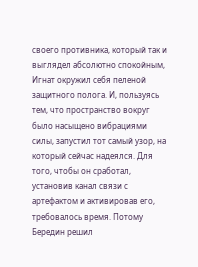своего противника, который так и выглядел абсолютно спокойным, Игнат окружил себя пеленой защитного полога. И, пользуясь тем, что пространство вокруг было насыщено вибрациями силы, запустил тот самый узор, на который сейчас надеялся. Для того, чтобы он сработал, установив канал связи с артефактом и активировав его, требовалось время. Потому Бередин решил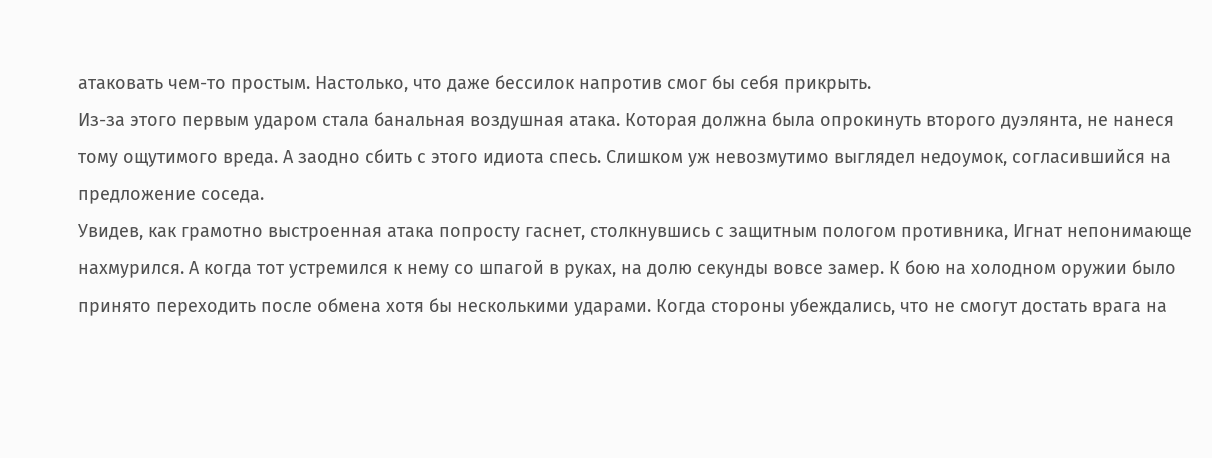атаковать чем-то простым. Настолько, что даже бессилок напротив смог бы себя прикрыть.
Из-за этого первым ударом стала банальная воздушная атака. Которая должна была опрокинуть второго дуэлянта, не нанеся тому ощутимого вреда. А заодно сбить с этого идиота спесь. Слишком уж невозмутимо выглядел недоумок, согласившийся на предложение соседа.
Увидев, как грамотно выстроенная атака попросту гаснет, столкнувшись с защитным пологом противника, Игнат непонимающе нахмурился. А когда тот устремился к нему со шпагой в руках, на долю секунды вовсе замер. К бою на холодном оружии было принято переходить после обмена хотя бы несколькими ударами. Когда стороны убеждались, что не смогут достать врага на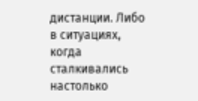дистанции. Либо в ситуациях, когда сталкивались настолько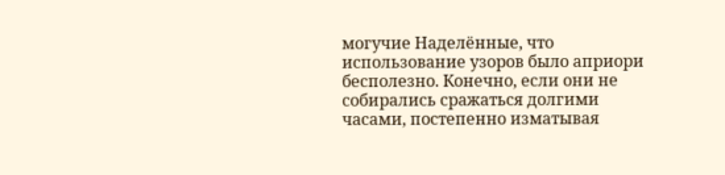могучие Наделённые, что использование узоров было априори бесполезно. Конечно, если они не собирались сражаться долгими часами, постепенно изматывая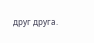друг друга.